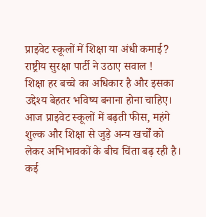प्राइवेट स्कूलों में शिक्षा या अंधी कमाई? राष्ट्रीय सुरक्षा पार्टी ने उठाए सवाल !
शिक्षा हर बच्चे का अधिकार है और इसका उद्देश्य बेहतर भविष्य बनाना होना चाहिए। आज प्राइवेट स्कूलों में बढ़ती फीस, महंगे शुल्क और शिक्षा से जुड़े अन्य खर्चों को लेकर अभिभावकों के बीच चिंता बढ़ रही है। कई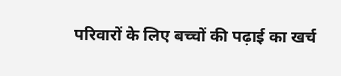परिवारों के लिए बच्चों की पढ़ाई का खर्च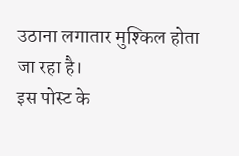उठाना लगातार मुश्किल होता जा रहा है।
इस पोस्ट के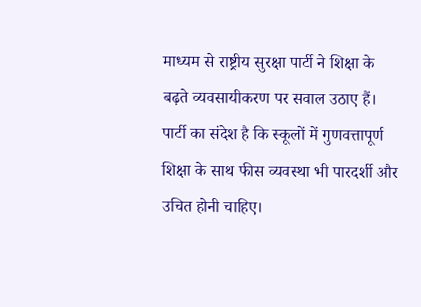माध्यम से राष्ट्रीय सुरक्षा पार्टी ने शिक्षा के बढ़ते व्यवसायीकरण पर सवाल उठाए हैं। पार्टी का संदेश है कि स्कूलों में गुणवत्तापूर्ण शिक्षा के साथ फीस व्यवस्था भी पारदर्शी और उचित होनी चाहिए।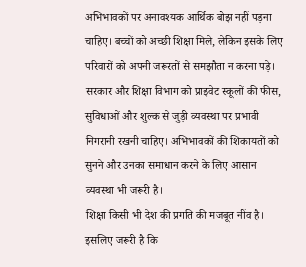अभिभावकों पर अनावश्यक आर्थिक बोझ नहीं पड़ना चाहिए। बच्चों को अच्छी शिक्षा मिले, लेकिन इसके लिए परिवारों को अपनी जरूरतों से समझौता न करना पड़े।
सरकार और शिक्षा विभाग को प्राइवेट स्कूलों की फीस, सुविधाओं और शुल्क से जुड़ी व्यवस्था पर प्रभावी निगरानी रखनी चाहिए। अभिभावकों की शिकायतों को सुनने और उनका समाधान करने के लिए आसान व्यवस्था भी जरूरी है।
शिक्षा किसी भी देश की प्रगति की मजबूत नींव है। इसलिए जरूरी है कि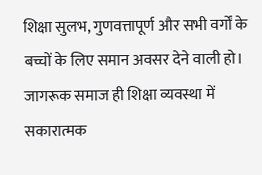शिक्षा सुलभ, गुणवत्तापूर्ण और सभी वर्गों के बच्चों के लिए समान अवसर देने वाली हो। जागरूक समाज ही शिक्षा व्यवस्था में सकारात्मक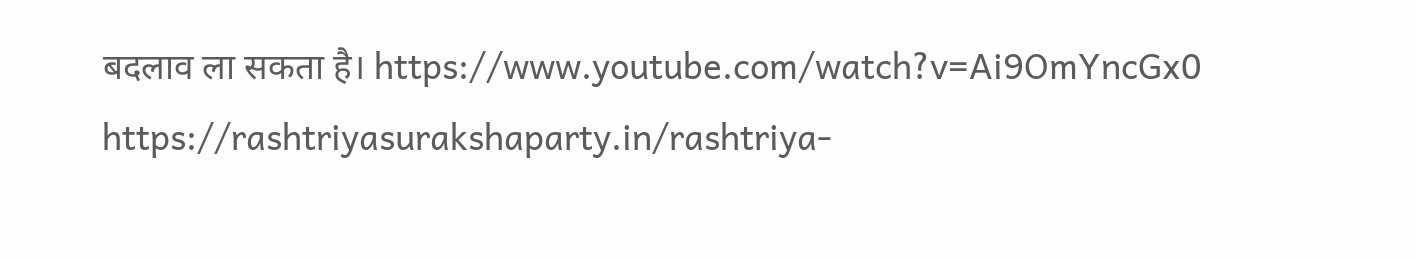बदलाव ला सकता है। https://www.youtube.com/watch?v=Ai9OmYncGx0 https://rashtriyasurakshaparty.in/rashtriya-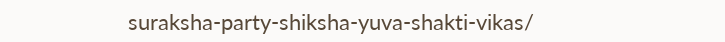suraksha-party-shiksha-yuva-shakti-vikas/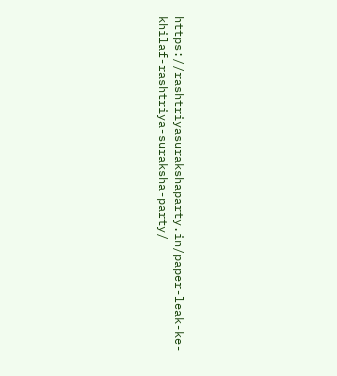https://rashtriyasurakshaparty.in/paper-leak-ke-khilaf-rashtriya-suraksha-party/